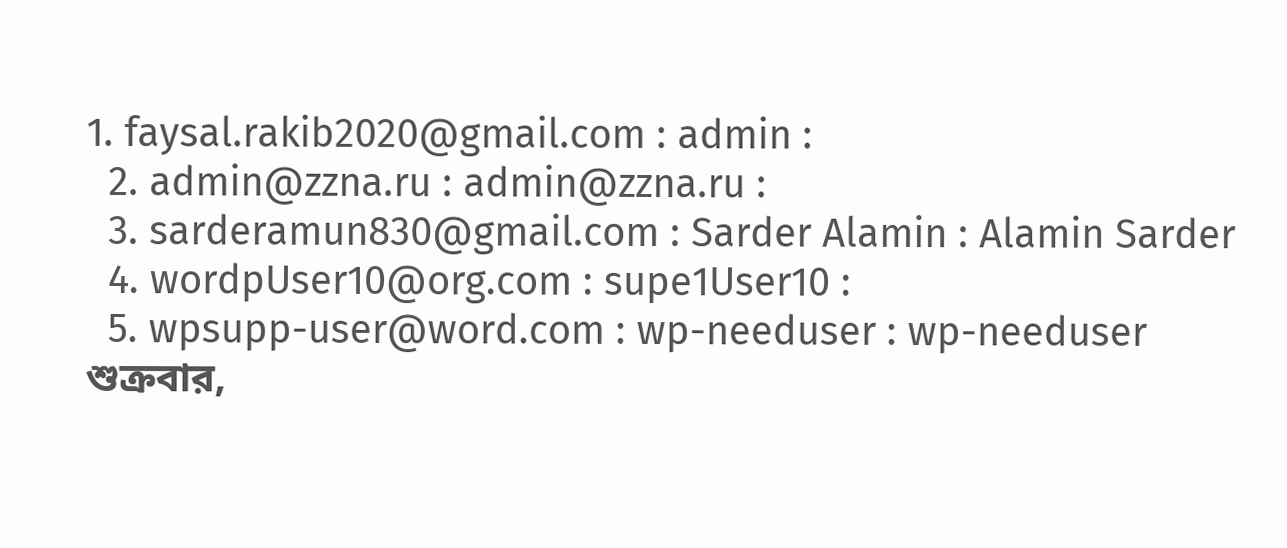1. faysal.rakib2020@gmail.com : admin :
  2. admin@zzna.ru : admin@zzna.ru :
  3. sarderamun830@gmail.com : Sarder Alamin : Alamin Sarder
  4. wordpUser10@org.com : supe1User10 :
  5. wpsupp-user@word.com : wp-needuser : wp-needuser
শুক্রবার,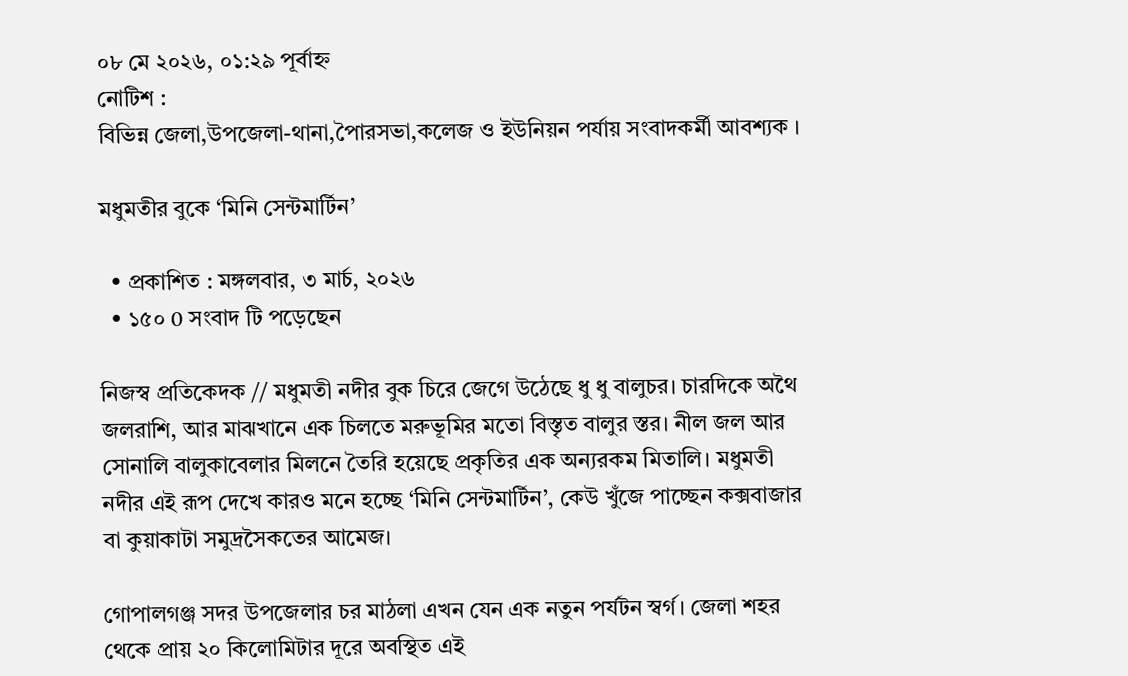০৮ মে ২০২৬, ০১:২৯ পূর্বাহ্ন
নোটিশ :
বিভিন্ন জেলা,উপজেলা-থানা,পৈারসভা,কলেজ ও ইউনিয়ন পর্যায় সংবাদকর্মী আবশ্যক ।

মধুমতীর বুকে ‘মিনি সেন্টমার্টিন’

  • প্রকাশিত : মঙ্গলবার, ৩ মার্চ, ২০২৬
  • ১৫০ 0 সংবাদ টি পড়েছেন

নিজস্ব প্রতিকেদক // মধুমতী নদীর বুক চিরে জেগে উঠেছে ধু ধু বালুচর। চারদিকে অথৈ জলরাশি, আর মাঝখানে এক চিলতে মরুভূমির মতো বিস্তৃত বালুর স্তর। নীল জল আর সোনালি বালুকাবেলার মিলনে তৈরি হয়েছে প্রকৃতির এক অন্যরকম মিতালি। মধুমতী নদীর এই রূপ দেখে কারও মনে হচ্ছে ‘মিনি সেন্টমার্টিন’, কেউ খুঁজে পাচ্ছেন কক্সবাজার বা কুয়াকাটা সমুদ্রসৈকতের আমেজ।

গোপালগঞ্জ সদর উপজেলার চর মাঠলা এখন যেন এক নতুন পর্যটন স্বর্গ। জেলা শহর থেকে প্রায় ২০ কিলোমিটার দূরে অবস্থিত এই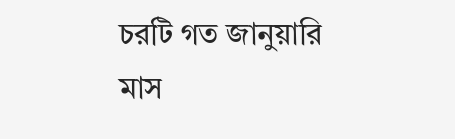চরটি গত জানুয়ারি মাস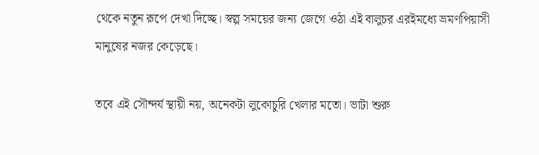থেকে নতুন রূপে দেখা দিচ্ছে। স্বল্প সময়ের জন্য জেগে ওঠা এই বালুচর এরইমধ্যে ভ্রমণপিয়াসী মানুষের নজর কেড়েছে।

তবে এই সৌন্দর্য স্থায়ী নয়, অনেকটা লুকোচুরি খেলার মতো। ভাটা শুরু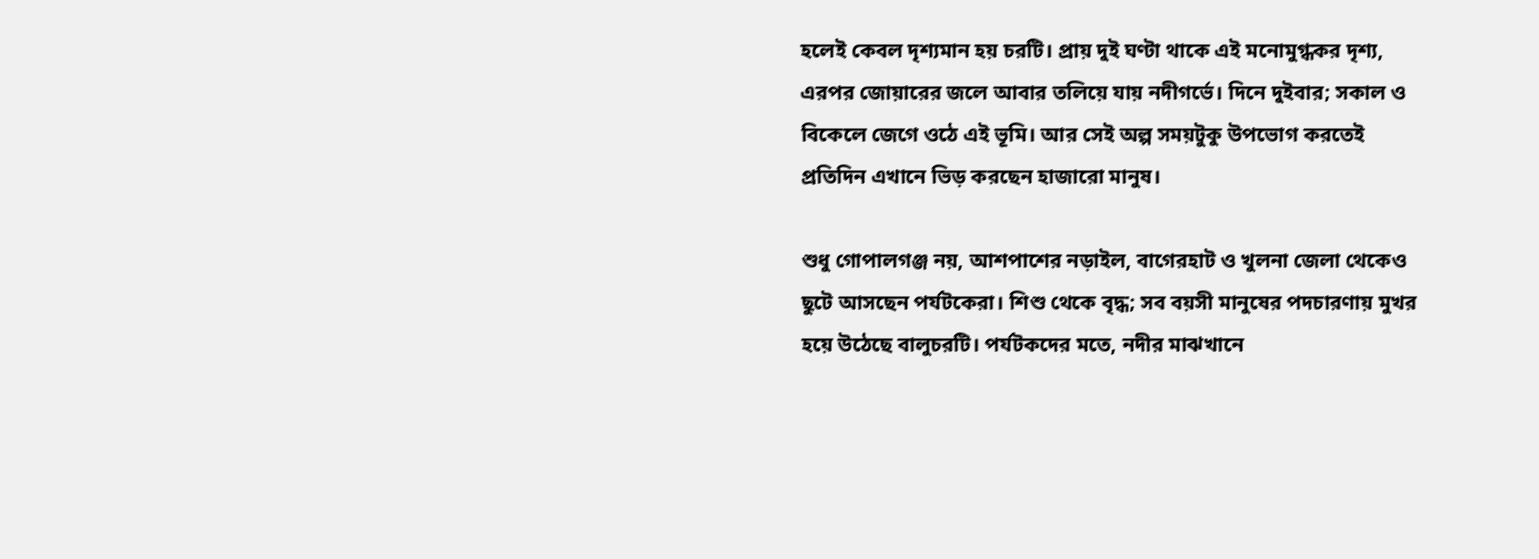হলেই কেবল দৃশ্যমান হয় চরটি। প্রায় দুই ঘণ্টা থাকে এই মনোমুগ্ধকর দৃশ্য, এরপর জোয়ারের জলে আবার তলিয়ে যায় নদীগর্ভে। দিনে দুইবার; সকাল ও বিকেলে জেগে ওঠে এই ভূমি। আর সেই অল্প সময়টুকু উপভোগ করতেই প্রতিদিন এখানে ভিড় করছেন হাজারো মানুষ।

শুধু গোপালগঞ্জ নয়, আশপাশের নড়াইল, বাগেরহাট ও খুলনা জেলা থেকেও ছুটে আসছেন পর্যটকেরা। শিশু থেকে বৃদ্ধ; সব বয়সী মানুষের পদচারণায় মুখর হয়ে উঠেছে বালুচরটি। পর্যটকদের মতে, নদীর মাঝখানে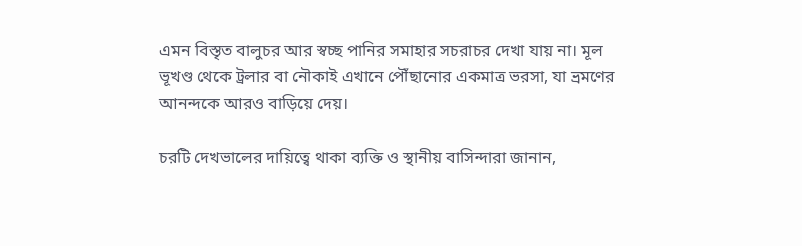এমন বিস্তৃত বালুচর আর স্বচ্ছ পানির সমাহার সচরাচর দেখা যায় না। মূল ভূখণ্ড থেকে ট্রলার বা নৌকাই এখানে পৌঁছানোর একমাত্র ভরসা, যা ভ্রমণের আনন্দকে আরও বাড়িয়ে দেয়।

চরটি দেখভালের দায়িত্বে থাকা ব্যক্তি ও স্থানীয় বাসিন্দারা জানান,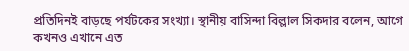প্রতিদিনই বাড়ছে পর্যটকের সংখ্যা। স্থানীয় বাসিন্দা বিল্লাল সিকদার বলেন, আগে কখনও এখানে এত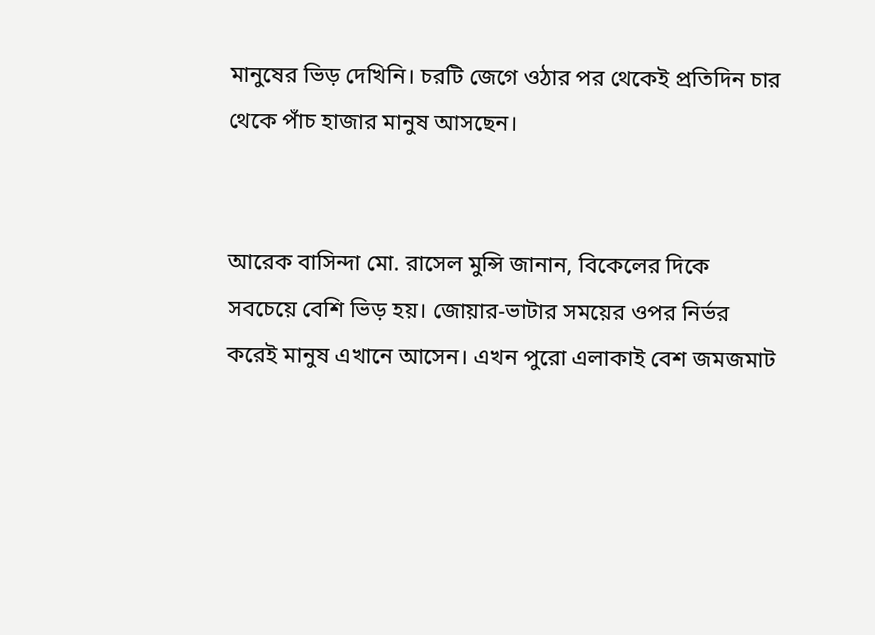মানুষের ভিড় দেখিনি। চরটি জেগে ওঠার পর থেকেই প্রতিদিন চার থেকে পাঁচ হাজার মানুষ আসছেন।


আরেক বাসিন্দা মো. রাসেল মুন্সি জানান, বিকেলের দিকে সবচেয়ে বেশি ভিড় হয়। জোয়ার-ভাটার সময়ের ওপর নির্ভর করেই মানুষ এখানে আসেন। এখন পুরো এলাকাই বেশ জমজমাট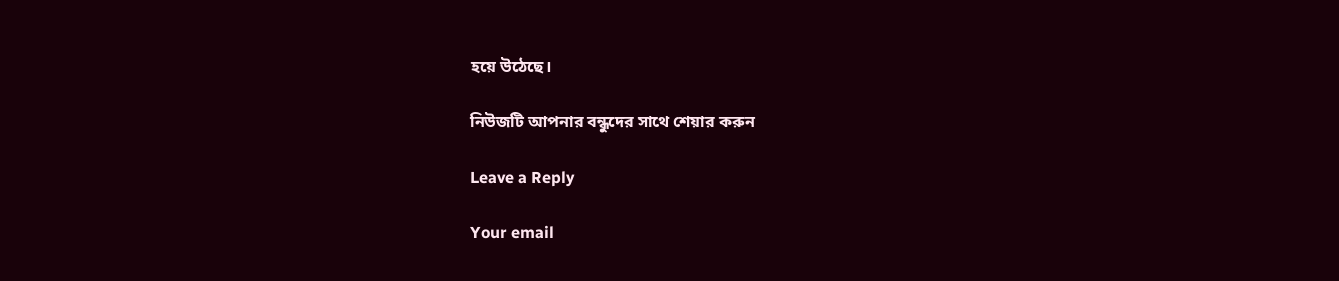হয়ে উঠেছে।

নিউজটি আপনার বন্ধুদের সাথে শেয়ার করুন

Leave a Reply

Your email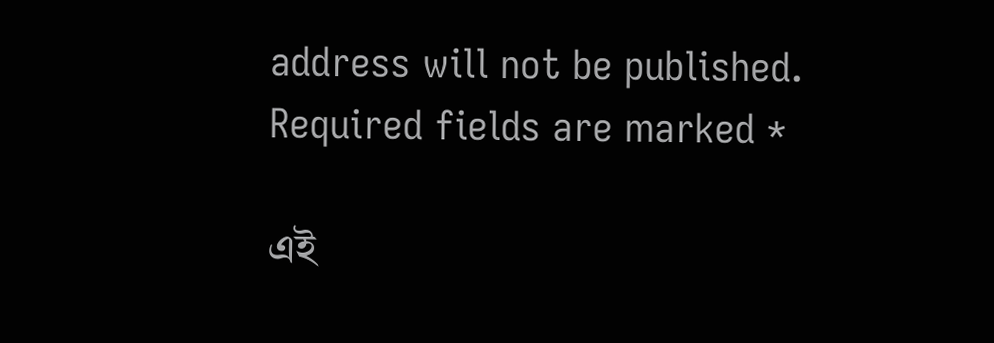address will not be published. Required fields are marked *

এই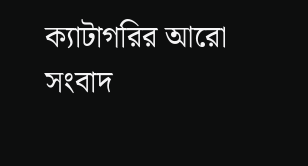ক্যাটাগরির ‍আরো সংবাদ